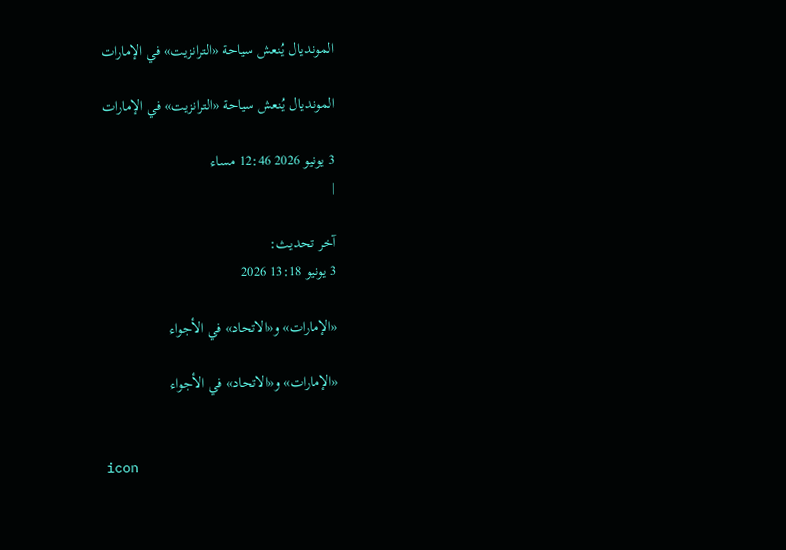المونديال يُنعش سياحة «الترانزيت» في الإمارات

المونديال يُنعش سياحة «الترانزيت» في الإمارات

3 يونيو 2026 12:46 مساء
|

آخر تحديث:
3 يونيو 13:18 2026

«الإمارات» و«الاتحاد» في الأجواء

«الإمارات» و«الاتحاد» في الأجواء


icon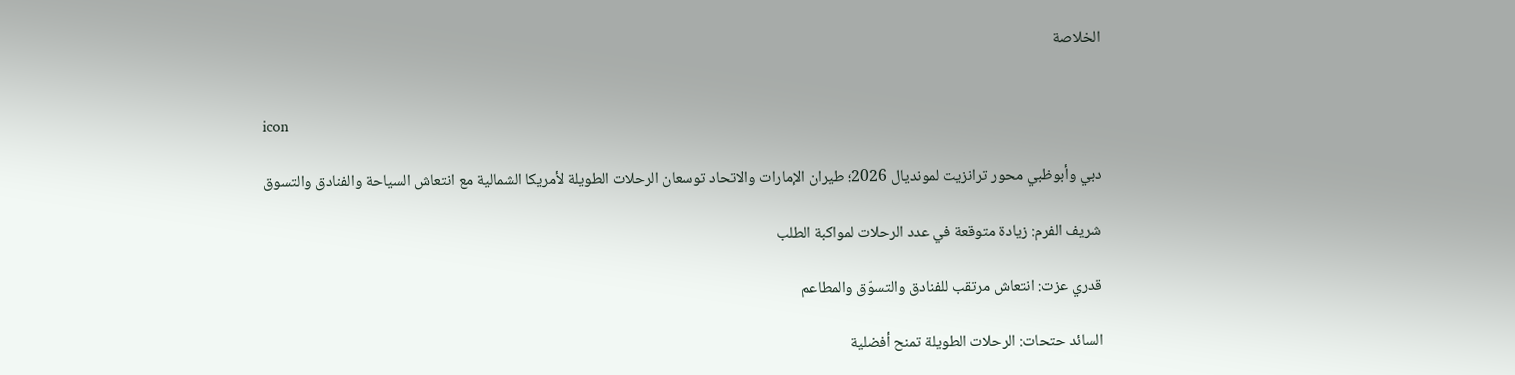الخلاصة


icon

دبي وأبوظبي محور ترانزيت لمونديال 2026؛ طيران الإمارات والاتحاد توسعان الرحلات الطويلة لأمريكا الشمالية مع انتعاش السياحة والفنادق والتسوق

شريف الفرم: زيادة متوقعة في عدد الرحلات لمواكبة الطلب

قدري عزت: انتعاش مرتقب للفنادق والتسوّق والمطاعم

السائد حتحات: الرحلات الطويلة تمنح أفضلية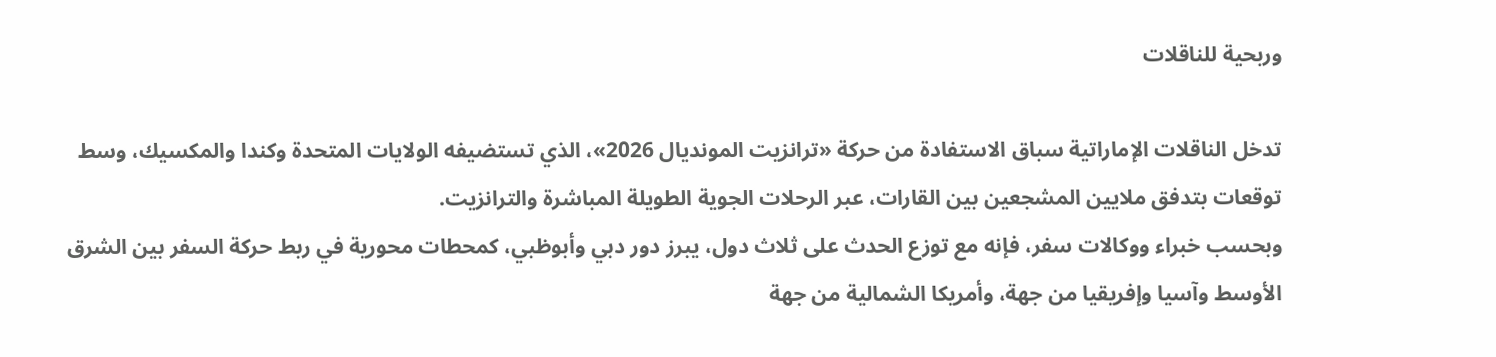وربحية للناقلات

تدخل الناقلات الإماراتية سباق الاستفادة من حركة «ترانزيت المونديال 2026»، الذي تستضيفه الولايات المتحدة وكندا والمكسيك، وسط توقعات بتدفق ملايين المشجعين بين القارات، عبر الرحلات الجوية الطويلة المباشرة والترانزيت.
وبحسب خبراء ووكالات سفر، فإنه مع توزع الحدث على ثلاث دول، يبرز دور دبي وأبوظبي، كمحطات محورية في ربط حركة السفر بين الشرق الأوسط وآسيا وإفريقيا من جهة، وأمريكا الشمالية من جهة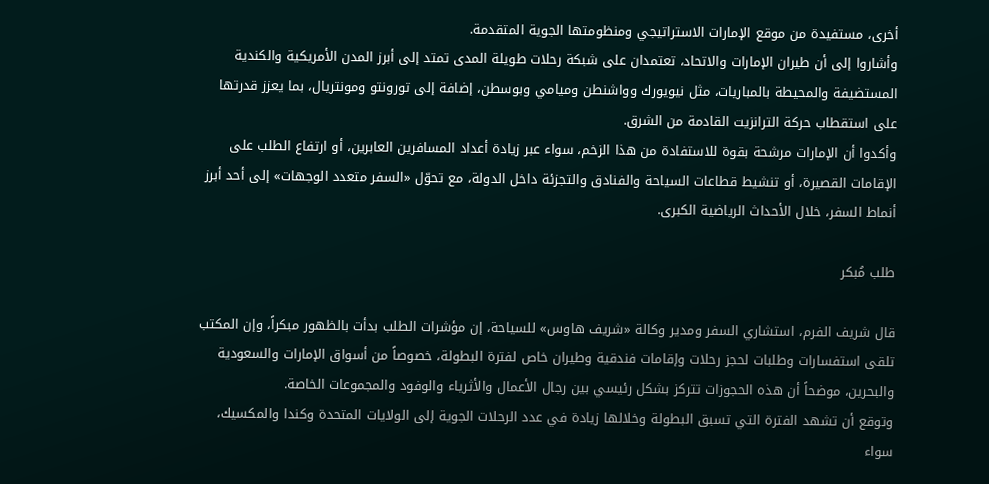أخرى، مستفيدة من موقع الإمارات الاستراتيجي ومنظومتها الجوية المتقدمة.
وأشاروا إلى أن طيران الإمارات والاتحاد، تعتمدان على شبكة رحلات طويلة المدى تمتد إلى أبرز المدن الأمريكية والكندية المستضيفة والمحيطة بالمباريات، مثل نيويورك وواشنطن وميامي وبوسطن، إضافة إلى تورونتو ومونتريال، بما يعزز قدرتها على استقطاب حركة الترانزيت القادمة من الشرق.
وأكدوا أن الإمارات مرشحة بقوة للاستفادة من هذا الزخم، سواء عبر زيادة أعداد المسافرين العابرين، أو ارتفاع الطلب على الإقامات القصيرة، أو تنشيط قطاعات السياحة والفنادق والتجزئة داخل الدولة، مع تحوّل «السفر متعدد الوجهات» إلى أحد أبرز أنماط السفر، خلال الأحداث الرياضية الكبرى.

طلب مُبكر

قال شريف الفرم، استشاري السفر ومدير وكالة «شريف هاوس» للسياحة، إن مؤشرات الطلب بدأت بالظهور مبكراً، وإن المكتب تلقى استفسارات وطلبات لحجز رحلات وإقامات فندقية وطيران خاص لفترة البطولة، خصوصاً من أسواق الإمارات والسعودية والبحرين، موضحاً أن هذه الحجوزات تتركز بشكل رئيسي بين رجال الأعمال والأثرياء والوفود والمجموعات الخاصة.
وتوقع أن تشهد الفترة التي تسبق البطولة وخلالها زيادة في عدد الرحلات الجوية إلى الولايات المتحدة وكندا والمكسيك، سواء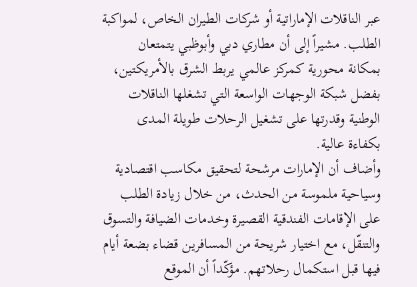عبر الناقلات الإماراتية أو شركات الطيران الخاص، لمواكبة الطلب. مشيراً إلى أن مطاري دبي وأبوظبي يتمتعان بمكانة محورية كمركز عالمي يربط الشرق بالأمريكتين، بفضل شبكة الوجهات الواسعة التي تشغلها الناقلات الوطنية وقدرتها على تشغيل الرحلات طويلة المدى بكفاءة عالية.
وأضاف أن الإمارات مرشحة لتحقيق مكاسب اقتصادية وسياحية ملموسة من الحدث، من خلال زيادة الطلب على الإقامات الفندقية القصيرة وخدمات الضيافة والتسوق والتنقّل، مع اختيار شريحة من المسافرين قضاء بضعة أيام فيها قبل استكمال رحلاتهم. مؤكّداً أن الموقع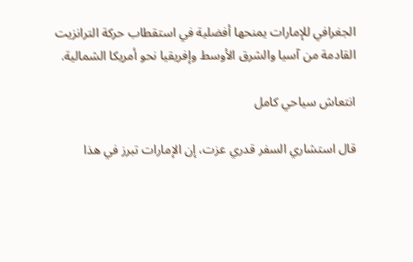الجغرافي للإمارات يمنحها أفضلية في استقطاب حركة الترانزيت القادمة من آسيا والشرق الأوسط وإفريقيا نحو أمريكا الشمالية.

انتعاش سياحي كامل

قال استشاري السفر قدري عزت، إن الإمارات تبرز في هذا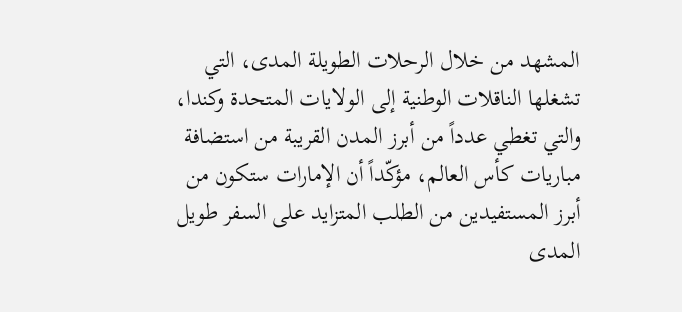المشهد من خلال الرحلات الطويلة المدى، التي تشغلها الناقلات الوطنية إلى الولايات المتحدة وكندا، والتي تغطي عدداً من أبرز المدن القريبة من استضافة مباريات كأس العالم، مؤكّداً أن الإمارات ستكون من أبرز المستفيدين من الطلب المتزايد على السفر طويل المدى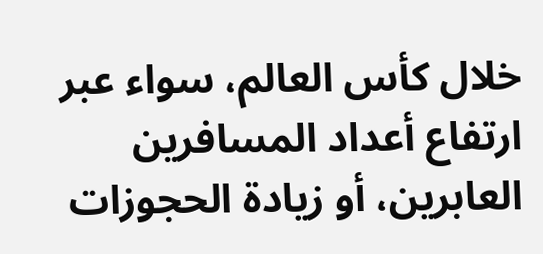خلال كأس العالم، سواء عبر ارتفاع أعداد المسافرين العابرين، أو زيادة الحجوزات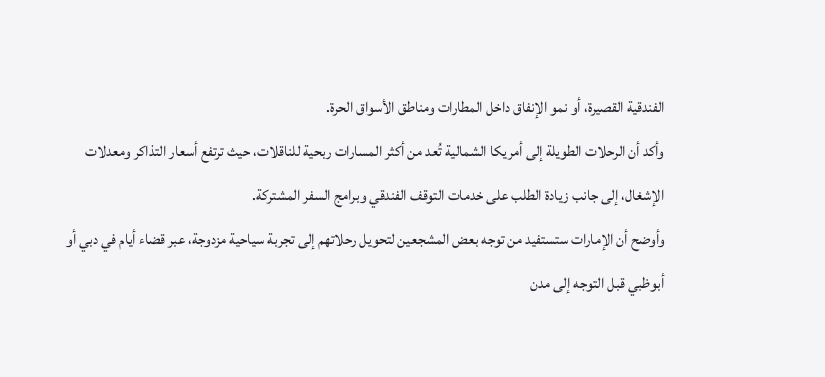الفندقية القصيرة، أو نمو الإنفاق داخل المطارات ومناطق الأسواق الحرة.
وأكد أن الرحلات الطويلة إلى أمريكا الشمالية تُعد من أكثر المسارات ربحية للناقلات، حيث ترتفع أسعار التذاكر ومعدلات الإشغال، إلى جانب زيادة الطلب على خدمات التوقف الفندقي وبرامج السفر المشتركة.
وأوضح أن الإمارات ستستفيد من توجه بعض المشجعين لتحويل رحلاتهم إلى تجربة سياحية مزدوجة، عبر قضاء أيام في دبي أو أبوظبي قبل التوجه إلى مدن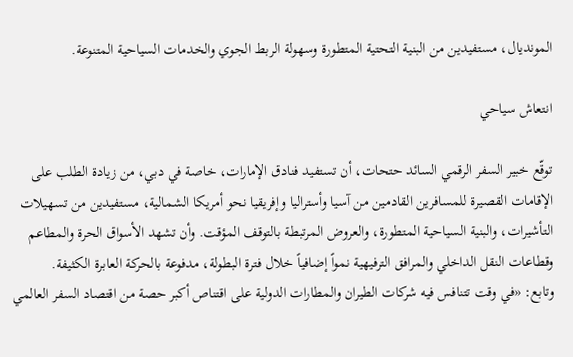المونديال، مستفيدين من البنية التحتية المتطورة وسهولة الربط الجوي والخدمات السياحية المتنوعة.

انتعاش سياحي

توقّع خبير السفر الرقمي السائد حتحات، أن تستفيد فنادق الإمارات، خاصة في دبي، من زيادة الطلب على الإقامات القصيرة للمسافرين القادمين من آسيا وأستراليا وإفريقيا نحو أمريكا الشمالية، مستفيدين من تسهيلات التأشيرات، والبنية السياحية المتطورة، والعروض المرتبطة بالتوقف المؤقت. وأن تشهد الأسواق الحرة والمطاعم وقطاعات النقل الداخلي والمرافق الترفيهية نمواً إضافياً خلال فترة البطولة، مدفوعة بالحركة العابرة الكثيفة.
وتابع: «في وقت تتنافس فيه شركات الطيران والمطارات الدولية على اقتناص أكبر حصة من اقتصاد السفر العالمي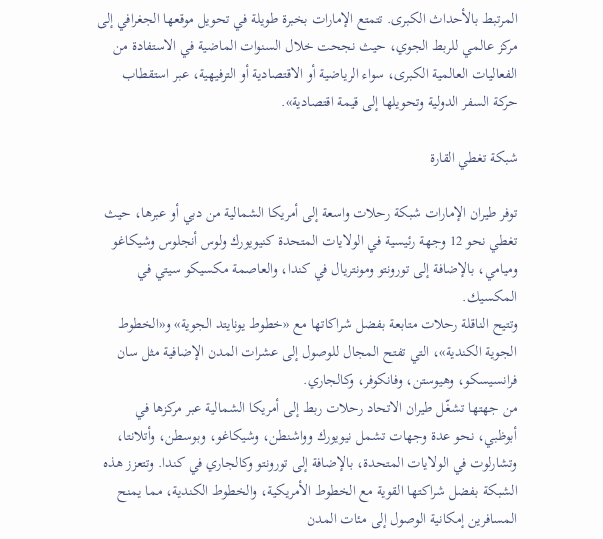المرتبط بالأحداث الكبرى. تتمتع الإمارات بخبرة طويلة في تحويل موقعها الجغرافي إلى مركز عالمي للربط الجوي، حيث نجحت خلال السنوات الماضية في الاستفادة من الفعاليات العالمية الكبرى، سواء الرياضية أو الاقتصادية أو الترفيهية، عبر استقطاب حركة السفر الدولية وتحويلها إلى قيمة اقتصادية».

شبكة تغطي القارة

توفر طيران الإمارات شبكة رحلات واسعة إلى أمريكا الشمالية من دبي أو عبرها، حيث تغطي نحو 12 وجهة رئيسية في الولايات المتحدة كنيويورك ولوس أنجلوس وشيكاغو وميامي، بالإضافة إلى تورونتو ومونتريال في كندا، والعاصمة مكسيكو سيتي في المكسيك.
وتتيح الناقلة رحلات متابعة بفضل شراكاتها مع «خطوط يونايتد الجوية» و«الخطوط الجوية الكندية»، التي تفتح المجال للوصول إلى عشرات المدن الإضافية مثل سان فرانسيسكو، وهيوستن، وفانكوفر، وكالجاري.
من جهتها تشغّل طيران الاتحاد رحلات ربط إلى أمريكا الشمالية عبر مركزها في أبوظبي، نحو عدة وجهات تشمل نيويورك وواشنطن، وشيكاغو، وبوسطن، وأتلانتا، وتشارلوت في الولايات المتحدة، بالإضافة إلى تورونتو وكالجاري في كندا. وتتعزز هذه الشبكة بفضل شراكتها القوية مع الخطوط الأمريكية، والخطوط الكندية، مما يمنح المسافرين إمكانية الوصول إلى مئات المدن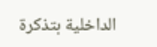الداخلية بتذكرة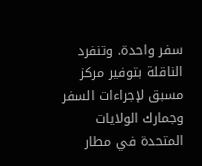سفر واحدة. وتنفرد الناقلة بتوفير مركز مسبق لإجراءات السفر وجمارك الولايات المتحدة في مطار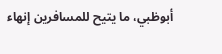أبوظبي، ما يتيح للمسافرين إنهاء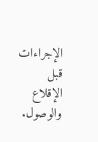الإجراءات قبل الإقلاع والوصول.